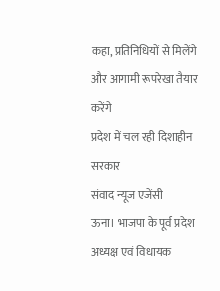कहा, प्रतिनिधियों से मिलेंगे और आगामी रूपरेखा तैयार करेंगे
प्रदेश में चल रही दिशाहीन सरकार
संवाद न्यूज एजेंसी
ऊना। भाजपा के पूर्व प्रदेश अध्यक्ष एवं विधायक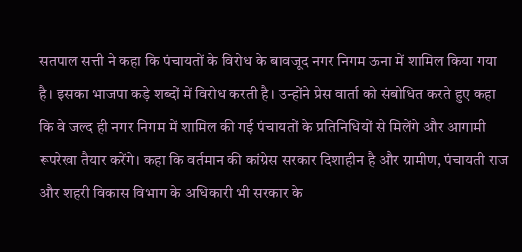सतपाल सत्ती ने कहा कि पंचायतों के विरोध के बावजूद नगर निगम ऊना में शामिल किया गया है। इसका भाजपा कड़े शब्दों में विरोध करती है। उन्होंने प्रेस वार्ता को संबोधित करते हुए कहा कि वे जल्द ही नगर निगम में शामिल की गई पंचायतों के प्रतिनिधियों से मिलेंगे और आगामी रूपरेखा तैयार करेंगे। कहा कि वर्तमान की कांग्रेस सरकार दिशाहीन है और ग्रामीण, पंचायती राज और शहरी विकास विभाग के अधिकारी भी सरकार के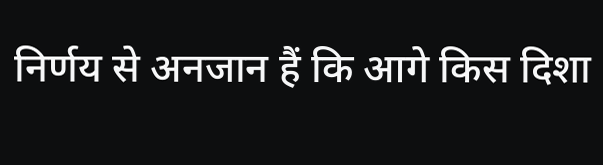निर्णय से अनजान हैं कि आगे किस दिशा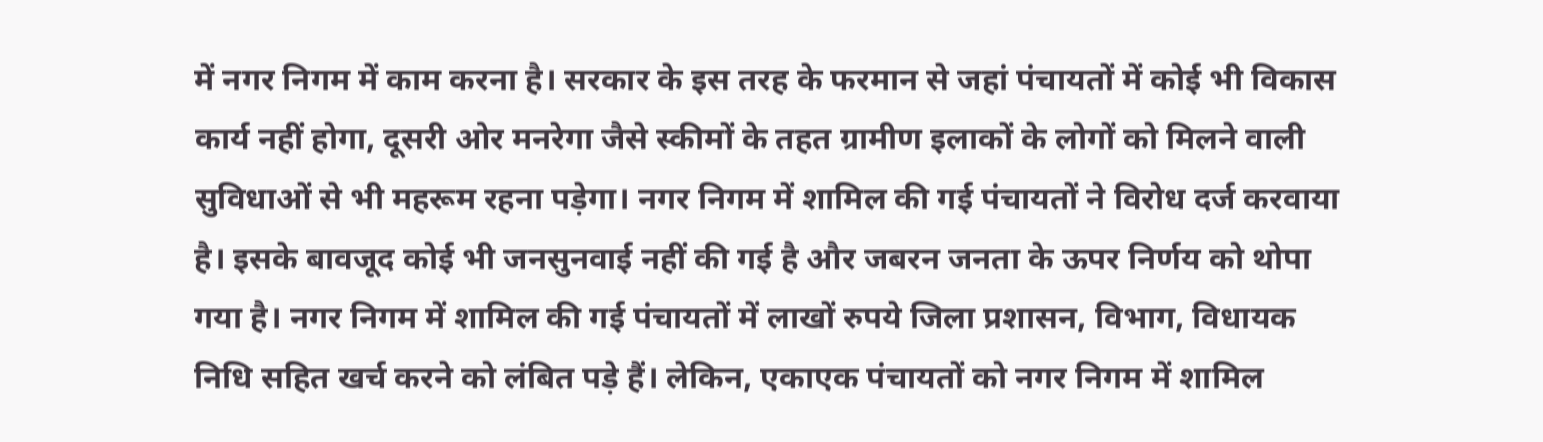में नगर निगम में काम करना है। सरकार के इस तरह के फरमान से जहां पंचायतों में कोई भी विकास कार्य नहीं होगा, दूसरी ओर मनरेगा जैसे स्कीमों के तहत ग्रामीण इलाकों के लोगों को मिलने वाली सुविधाओं से भी महरूम रहना पड़ेगा। नगर निगम में शामिल की गई पंचायतों ने विरोध दर्ज करवाया है। इसके बावजूद कोई भी जनसुनवाई नहीं की गई है और जबरन जनता के ऊपर निर्णय को थोपा गया है। नगर निगम में शामिल की गई पंचायतों में लाखों रुपये जिला प्रशासन, विभाग, विधायक निधि सहित खर्च करने को लंबित पड़े हैं। लेकिन, एकाएक पंचायतों को नगर निगम में शामिल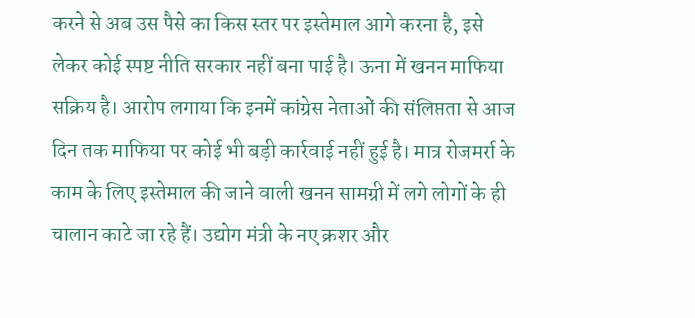करने से अब उस पैसे का किस स्तर पर इस्तेमाल आगे करना है, इसे लेकर कोई स्पष्ट नीति सरकार नहीं बना पाई है। ऊना में खनन माफिया सक्रिय है। आरोप लगाया कि इनमें कांग्रेस नेताओं की संलिप्तता से आज दिन तक माफिया पर कोई भी बड़ी कार्रवाई नहीं हुई है। मात्र रोजमर्रा के काम के लिए इस्तेमाल की जाने वाली खनन सामग्री में लगे लोगों के ही चालान काटे जा रहे हैं। उद्योग मंत्री के नए क्रशर और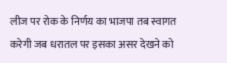लीज पर रोक के निर्णय का भाजपा तब स्वागत करेगी जब धरातल पर इसका असर देखने को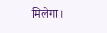मिलेगा।